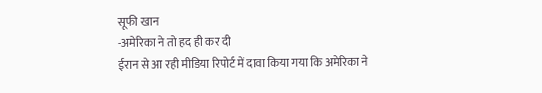सूफी खान
-अमेरिका ने तो हद ही कर दी
ईरान से आ रही मीडिया रिपोर्ट में दावा किया गया कि अमेरिका ने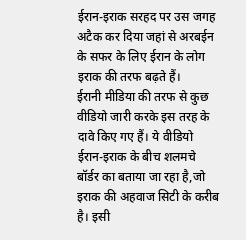ईरान-इराक सरहद पर उस जगह अटैक कर दिया जहां से अरबईन के सफर के लिए ईरान के लोग इराक की तरफ बढ़ते हैं।
ईरानी मीडिया की तरफ से कुछ वीडियो जारी करके इस तरह के दावे किए गए हैं। ये वीडियो ईरान-इराक के बीच शलमचे बॉर्डर का बताया जा रहा है,जो इराक की अहवाज सिटी के करीब है। इसी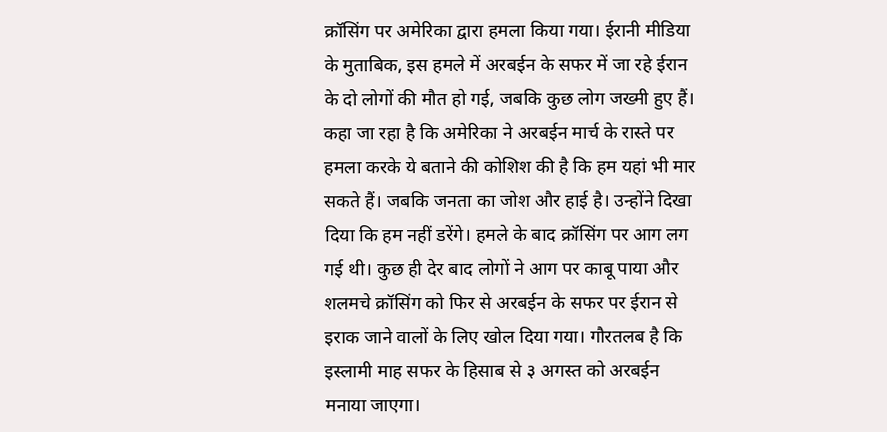क्रॉसिंग पर अमेरिका द्वारा हमला किया गया। ईरानी मीडिया के मुताबिक, इस हमले में अरबईन के सफर में जा रहे ईरान के दो लोगों की मौत हो गई, जबकि कुछ लोग जख्मी हुए हैं। कहा जा रहा है कि अमेरिका ने अरबईन मार्च के रास्ते पर हमला करके ये बताने की कोशिश की है कि हम यहां भी मार सकते हैं। जबकि जनता का जोश और हाई है। उन्होंने दिखा दिया कि हम नहीं डरेंगे। हमले के बाद क्रॉसिंग पर आग लग गई थी। कुछ ही देर बाद लोगों ने आग पर काबू पाया और शलमचे क्रॉसिंग को फिर से अरबईन के सफर पर ईरान से इराक जाने वालों के लिए खोल दिया गया। गौरतलब है कि इस्लामी माह सफर के हिसाब से ३ अगस्त को अरबईन मनाया जाएगा।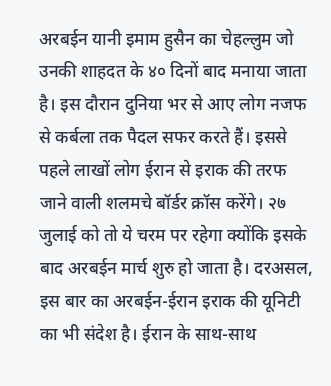अरबईन यानी इमाम हुसैन का चेहल्लुम जो उनकी शाहदत के ४० दिनों बाद मनाया जाता है। इस दौरान दुनिया भर से आए लोग नजफ से कर्बला तक पैदल सफर करते हैं। इससे पहले लाखों लोग ईरान से इराक की तरफ जाने वाली शलमचे बॉर्डर क्रॉस करेंगे। २७ जुलाई को तो ये चरम पर रहेगा क्योंकि इसके बाद अरबईन मार्च शुरु हो जाता है। दरअसल, इस बार का अरबईन-ईरान इराक की यूनिटी का भी संदेश है। ईरान के साथ-साथ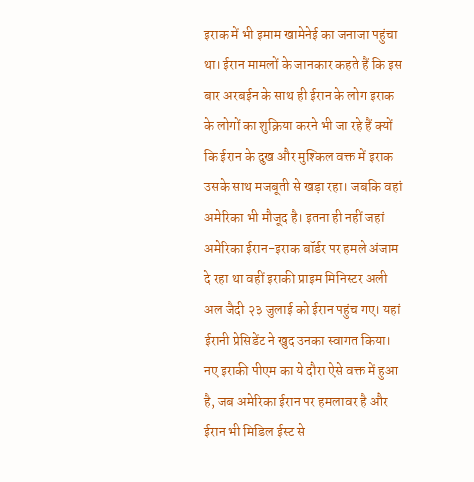इराक में भी इमाम खामेनेई का जनाजा पहुंचा था। ईरान मामलों के जानकार कहते हैं कि इस बार अरबईन के साथ ही ईरान के लोग इराक के लोगों का शुक्रिया करने भी जा रहे हैं क्यों कि ईरान के दुख और मुश्किल वक्त में इराक उसके साथ मजबूती से खड़ा रहा। जबकि वहां अमेरिका भी मौजूद है। इतना ही नहीं जहां अमेरिका ईरान-इराक बॉर्डर पर हमले अंजाम दे रहा था वहीं इराकी प्राइम मिनिस्टर अली अल जैदी २३ जुलाई को ईरान पहुंच गए। यहां ईरानी प्रेसिडेंट ने खुद उनका स्वागत किया। नए इराकी पीएम का ये दौरा ऐसे वक्त में हुआ है, जब अमेरिका ईरान पर हमलावर है और ईरान भी मिडिल ईस्ट से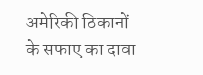अमेरिकी ठिकानों के सफाए का दावा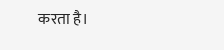करता है।